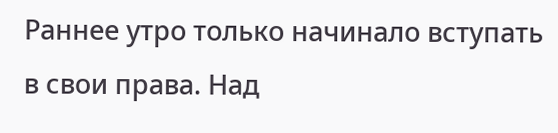Раннее утро только начинало вступать в свои права. Над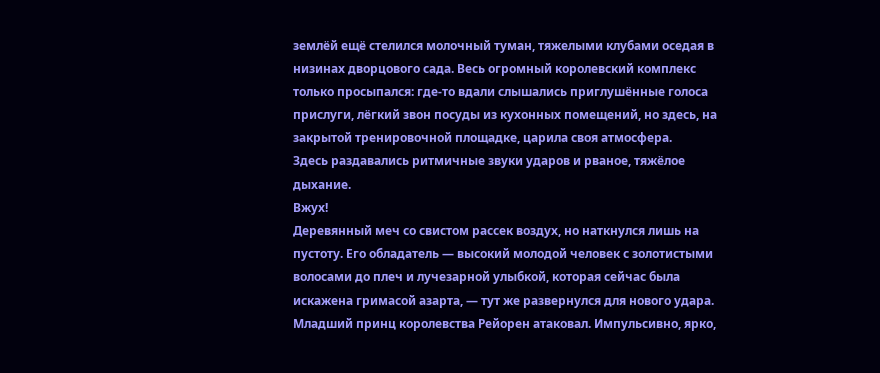землёй ещё стелился молочный туман, тяжелыми клубами оседая в низинах дворцового сада. Весь огромный королевский комплекс только просыпался: где-то вдали слышались приглушённые голоса прислуги, лёгкий звон посуды из кухонных помещений, но здесь, на закрытой тренировочной площадке, царила своя атмосфера.
Здесь раздавались ритмичные звуки ударов и рваное, тяжёлое дыхание.
Вжух!
Деревянный меч со свистом рассек воздух, но наткнулся лишь на пустоту. Его обладатель — высокий молодой человек с золотистыми волосами до плеч и лучезарной улыбкой, которая сейчас была искажена гримасой азарта, — тут же развернулся для нового удара.
Младший принц королевства Рейорен атаковал. Импульсивно, ярко,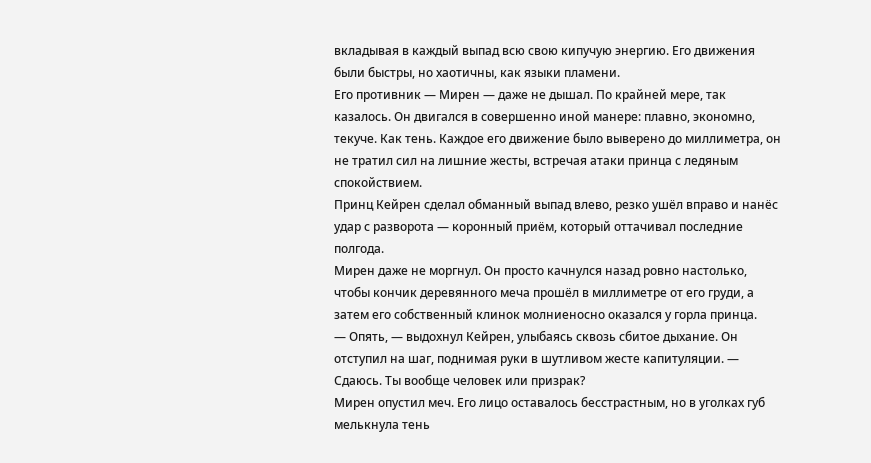вкладывая в каждый выпад всю свою кипучую энергию. Его движения были быстры, но хаотичны, как языки пламени.
Его противник — Мирен — даже не дышал. По крайней мере, так казалось. Он двигался в совершенно иной манере: плавно, экономно, текуче. Как тень. Каждое его движение было выверено до миллиметра, он не тратил сил на лишние жесты, встречая атаки принца с ледяным спокойствием.
Принц Кейрен сделал обманный выпад влево, резко ушёл вправо и нанёс удар с разворота — коронный приём, который оттачивал последние полгода.
Мирен даже не моргнул. Он просто качнулся назад ровно настолько, чтобы кончик деревянного меча прошёл в миллиметре от его груди, а затем его собственный клинок молниеносно оказался у горла принца.
— Опять, — выдохнул Кейрен, улыбаясь сквозь сбитое дыхание. Он отступил на шаг, поднимая руки в шутливом жесте капитуляции. — Сдаюсь. Ты вообще человек или призрак?
Мирен опустил меч. Его лицо оставалось бесстрастным, но в уголках губ мелькнула тень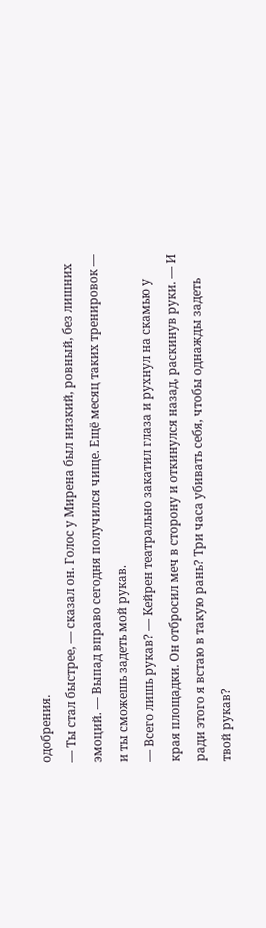одобрения.
— Ты стал быстрее, — сказал он. Голос у Мирена был низкий, ровный, без лишних эмоций. — Выпад вправо сегодня получился чище. Ещё месяц таких тренировок — и ты сможешь задеть мой рукав.
— Всего лишь рукав? — Кейрен театрально закатил глаза и рухнул на скамью у края площадки. Он отбросил меч в сторону и откинулся назад, раскинув руки. — И ради этого я встаю в такую рань? Три часа убивать себя, чтобы однажды задеть твой рукав?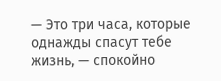— Это три часа, которые однажды спасут тебе жизнь, — спокойно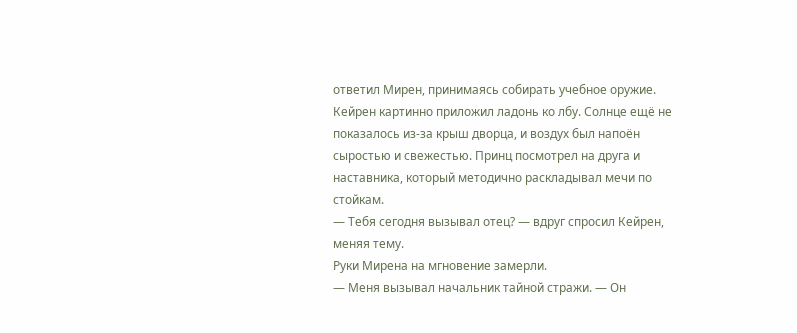ответил Мирен, принимаясь собирать учебное оружие.
Кейрен картинно приложил ладонь ко лбу. Солнце ещё не показалось из-за крыш дворца, и воздух был напоён сыростью и свежестью. Принц посмотрел на друга и наставника, который методично раскладывал мечи по стойкам.
— Тебя сегодня вызывал отец? — вдруг спросил Кейрен, меняя тему.
Руки Мирена на мгновение замерли.
— Меня вызывал начальник тайной стражи. — Он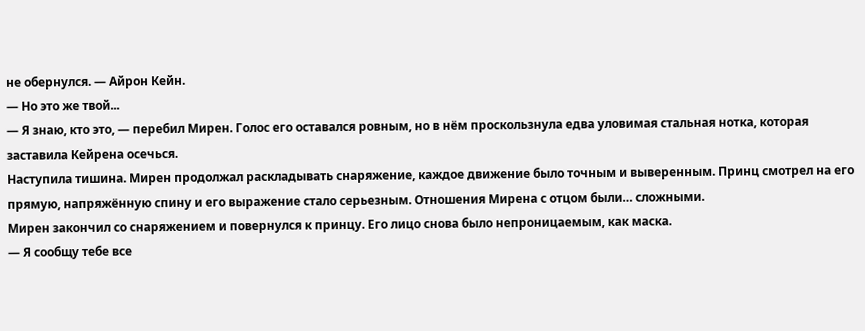не обернулся. — Айрон Кейн.
— Но это же твой...
— Я знаю, кто это, — перебил Мирен. Голос его оставался ровным, но в нём проскользнула едва уловимая стальная нотка, которая заставила Кейрена осечься.
Наступила тишина. Мирен продолжал раскладывать снаряжение, каждое движение было точным и выверенным. Принц смотрел на его прямую, напряжённую спину и его выражение стало серьезным. Отношения Мирена с отцом были… сложными.
Мирен закончил со снаряжением и повернулся к принцу. Его лицо снова было непроницаемым, как маска.
— Я сообщу тебе все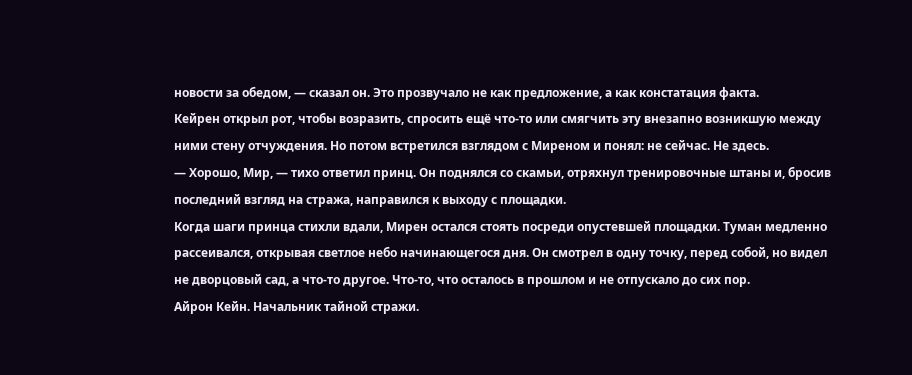новости за обедом, — сказал он. Это прозвучало не как предложение, а как констатация факта.
Кейрен открыл рот, чтобы возразить, спросить ещё что-то или смягчить эту внезапно возникшую между ними стену отчуждения. Но потом встретился взглядом с Миреном и понял: не сейчас. Не здесь.
— Хорошо, Мир, — тихо ответил принц. Он поднялся со скамьи, отряхнул тренировочные штаны и, бросив последний взгляд на стража, направился к выходу с площадки.
Когда шаги принца стихли вдали, Мирен остался стоять посреди опустевшей площадки. Туман медленно рассеивался, открывая светлое небо начинающегося дня. Он смотрел в одну точку, перед собой, но видел не дворцовый сад, а что-то другое. Что-то, что осталось в прошлом и не отпускало до сих пор.
Айрон Кейн. Начальник тайной стражи.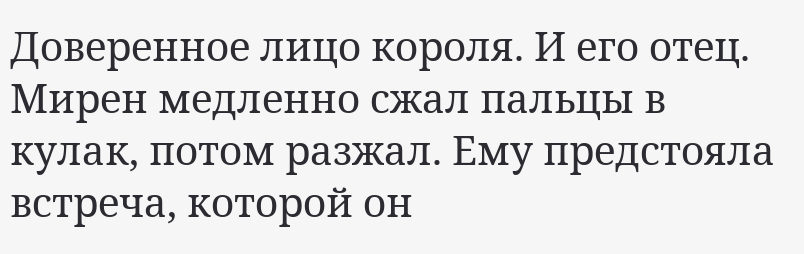Доверенное лицо короля. И его отец.
Мирен медленно сжал пальцы в кулак, потом разжал. Ему предстояла встреча, которой он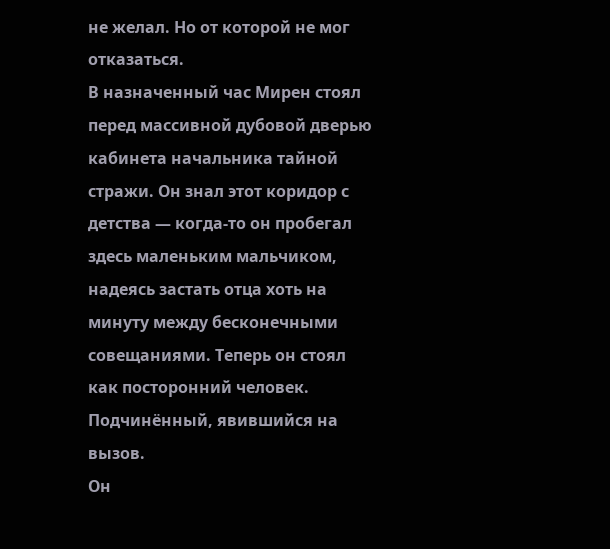не желал. Но от которой не мог отказаться.
В назначенный час Мирен стоял перед массивной дубовой дверью кабинета начальника тайной стражи. Он знал этот коридор с детства — когда-то он пробегал здесь маленьким мальчиком, надеясь застать отца хоть на минуту между бесконечными совещаниями. Теперь он стоял как посторонний человек. Подчинённый, явившийся на вызов.
Он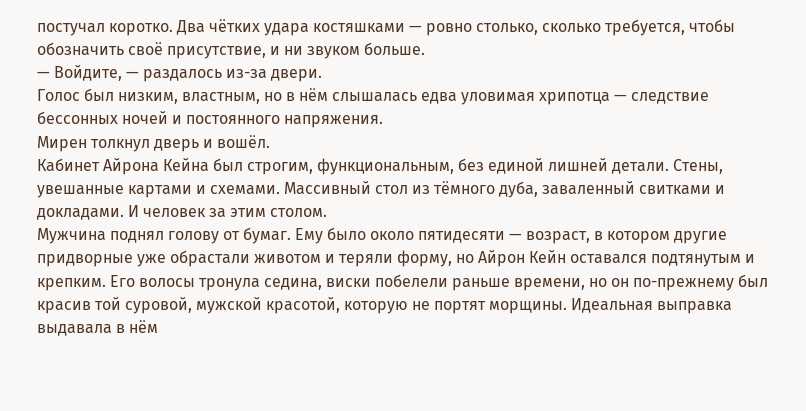постучал коротко. Два чётких удара костяшками — ровно столько, сколько требуется, чтобы обозначить своё присутствие, и ни звуком больше.
— Войдите, — раздалось из-за двери.
Голос был низким, властным, но в нём слышалась едва уловимая хрипотца — следствие бессонных ночей и постоянного напряжения.
Мирен толкнул дверь и вошёл.
Кабинет Айрона Кейна был строгим, функциональным, без единой лишней детали. Стены, увешанные картами и схемами. Массивный стол из тёмного дуба, заваленный свитками и докладами. И человек за этим столом.
Мужчина поднял голову от бумаг. Ему было около пятидесяти — возраст, в котором другие придворные уже обрастали животом и теряли форму, но Айрон Кейн оставался подтянутым и крепким. Его волосы тронула седина, виски побелели раньше времени, но он по-прежнему был красив той суровой, мужской красотой, которую не портят морщины. Идеальная выправка выдавала в нём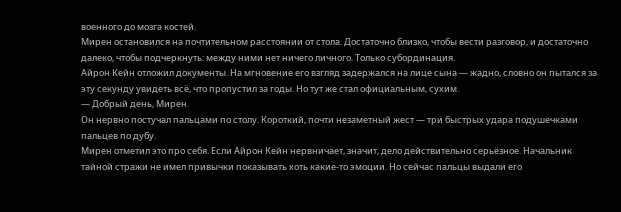военного до мозга костей.
Мирен остановился на почтительном расстоянии от стола. Достаточно близко, чтобы вести разговор, и достаточно далеко, чтобы подчеркнуть: между ними нет ничего личного. Только субординация.
Айрон Кейн отложил документы. На мгновение его взгляд задержался на лице сына — жадно, словно он пытался за эту секунду увидеть всё, что пропустил за годы. Но тут же стал официальным, сухим.
— Добрый день, Мирен.
Он нервно постучал пальцами по столу. Короткий, почти незаметный жест — три быстрых удара подушечками пальцев по дубу.
Мирен отметил это про себя. Если Айрон Кейн нервничает, значит, дело действительно серьёзное. Начальник тайной стражи не имел привычки показывать хоть какие-то эмоции. Но сейчас пальцы выдали его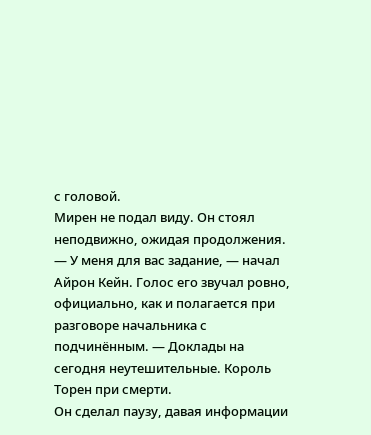с головой.
Мирен не подал виду. Он стоял неподвижно, ожидая продолжения.
— У меня для вас задание, — начал Айрон Кейн. Голос его звучал ровно, официально, как и полагается при разговоре начальника с подчинённым. — Доклады на сегодня неутешительные. Король Торен при смерти.
Он сделал паузу, давая информации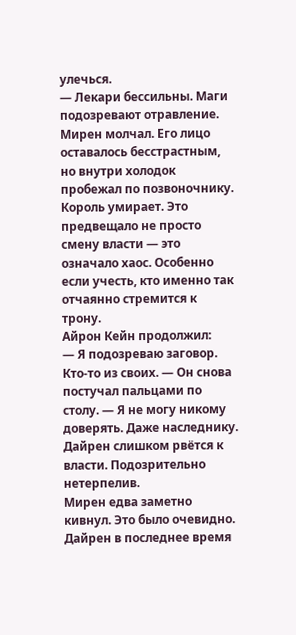улечься.
— Лекари бессильны. Маги подозревают отравление.
Мирен молчал. Его лицо оставалось бесстрастным, но внутри холодок пробежал по позвоночнику. Король умирает. Это предвещало не просто смену власти — это означало хаос. Особенно если учесть, кто именно так отчаянно стремится к трону.
Айрон Кейн продолжил:
— Я подозреваю заговор. Кто-то из своих. — Он снова постучал пальцами по столу. — Я не могу никому доверять. Даже наследнику. Дайрен слишком рвётся к власти. Подозрительно нетерпелив.
Мирен едва заметно кивнул. Это было очевидно. Дайрен в последнее время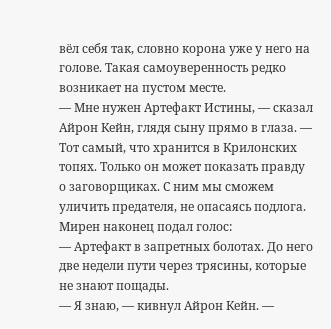вёл себя так, словно корона уже у него на голове. Такая самоуверенность редко возникает на пустом месте.
— Мне нужен Артефакт Истины, — сказал Айрон Кейн, глядя сыну прямо в глаза. — Тот самый, что хранится в Крилонских топях. Только он может показать правду о заговорщиках. С ним мы сможем уличить предателя, не опасаясь подлога.
Мирен наконец подал голос:
— Артефакт в запретных болотах. До него две недели пути через трясины, которые не знают пощады.
— Я знаю, — кивнул Айрон Кейн. —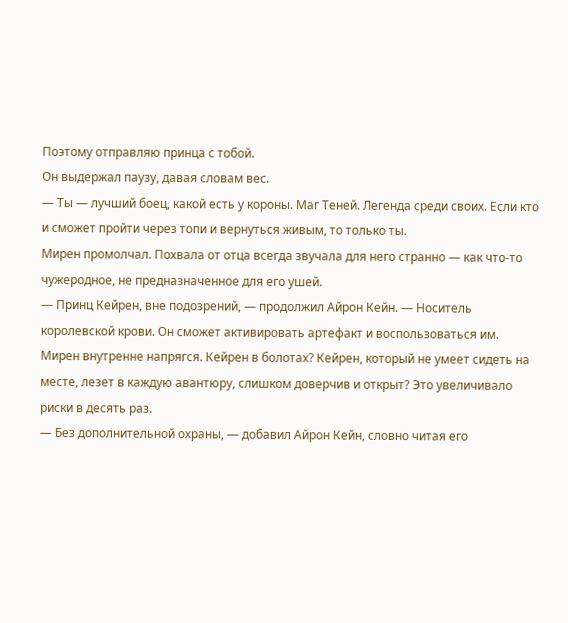Поэтому отправляю принца с тобой.
Он выдержал паузу, давая словам вес.
— Ты — лучший боец, какой есть у короны. Маг Теней. Легенда среди своих. Если кто и сможет пройти через топи и вернуться живым, то только ты.
Мирен промолчал. Похвала от отца всегда звучала для него странно — как что-то чужеродное, не предназначенное для его ушей.
— Принц Кейрен, вне подозрений, — продолжил Айрон Кейн. — Носитель королевской крови. Он сможет активировать артефакт и воспользоваться им.
Мирен внутренне напрягся. Кейрен в болотах? Кейрен, который не умеет сидеть на месте, лезет в каждую авантюру, слишком доверчив и открыт? Это увеличивало риски в десять раз.
— Без дополнительной охраны, — добавил Айрон Кейн, словно читая его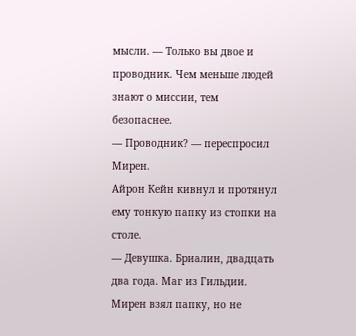мысли. — Только вы двое и проводник. Чем меньше людей знают о миссии, тем безопаснее.
— Проводник? — переспросил Мирен.
Айрон Кейн кивнул и протянул ему тонкую папку из стопки на столе.
— Девушка. Бриалин, двадцать два года. Маг из Гильдии.
Мирен взял папку, но не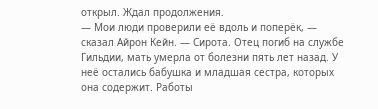открыл. Ждал продолжения.
— Мои люди проверили её вдоль и поперёк, — сказал Айрон Кейн. — Сирота. Отец погиб на службе Гильдии, мать умерла от болезни пять лет назад. У неё остались бабушка и младшая сестра, которых она содержит. Работы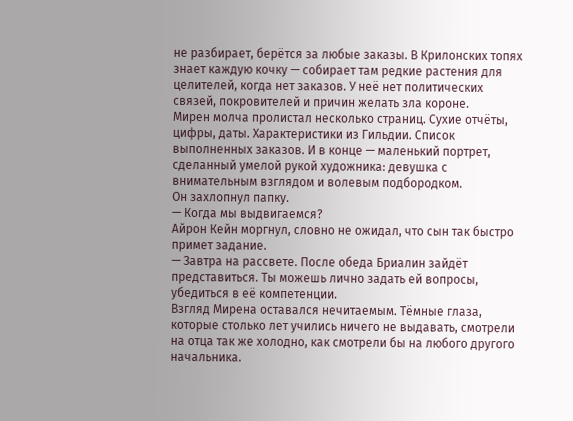не разбирает, берётся за любые заказы. В Крилонских топях знает каждую кочку — собирает там редкие растения для целителей, когда нет заказов. У неё нет политических связей, покровителей и причин желать зла короне.
Мирен молча пролистал несколько страниц. Сухие отчёты, цифры, даты. Характеристики из Гильдии. Список выполненных заказов. И в конце — маленький портрет, сделанный умелой рукой художника: девушка с внимательным взглядом и волевым подбородком.
Он захлопнул папку.
— Когда мы выдвигаемся?
Айрон Кейн моргнул, словно не ожидал, что сын так быстро примет задание.
— Завтра на рассвете. После обеда Бриалин зайдёт представиться. Ты можешь лично задать ей вопросы, убедиться в её компетенции.
Взгляд Мирена оставался нечитаемым. Тёмные глаза, которые столько лет учились ничего не выдавать, смотрели на отца так же холодно, как смотрели бы на любого другого начальника.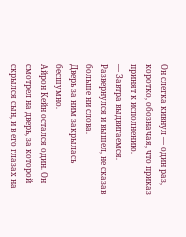Он слегка кивнул — один раз, коротко, обозначая, что приказ принят к исполнению.
— Завтра выдвигаемся.
Развернулся и вышел, не сказав больше ни слова.
Дверь за ним закрылась бесшумно.
Айрон Кейн остался один. Он смотрел на дверь, за которой скрылся сын, и в его глазах на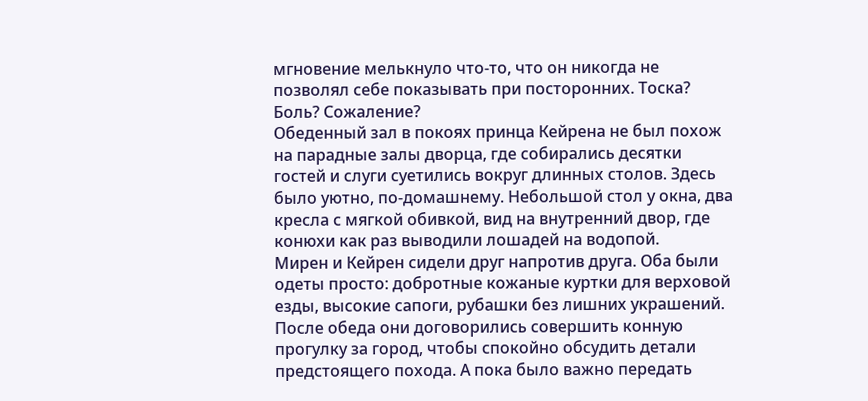мгновение мелькнуло что-то, что он никогда не позволял себе показывать при посторонних. Тоска? Боль? Сожаление?
Обеденный зал в покоях принца Кейрена не был похож на парадные залы дворца, где собирались десятки гостей и слуги суетились вокруг длинных столов. Здесь было уютно, по-домашнему. Небольшой стол у окна, два кресла с мягкой обивкой, вид на внутренний двор, где конюхи как раз выводили лошадей на водопой.
Мирен и Кейрен сидели друг напротив друга. Оба были одеты просто: добротные кожаные куртки для верховой езды, высокие сапоги, рубашки без лишних украшений. После обеда они договорились совершить конную прогулку за город, чтобы спокойно обсудить детали предстоящего похода. А пока было важно передать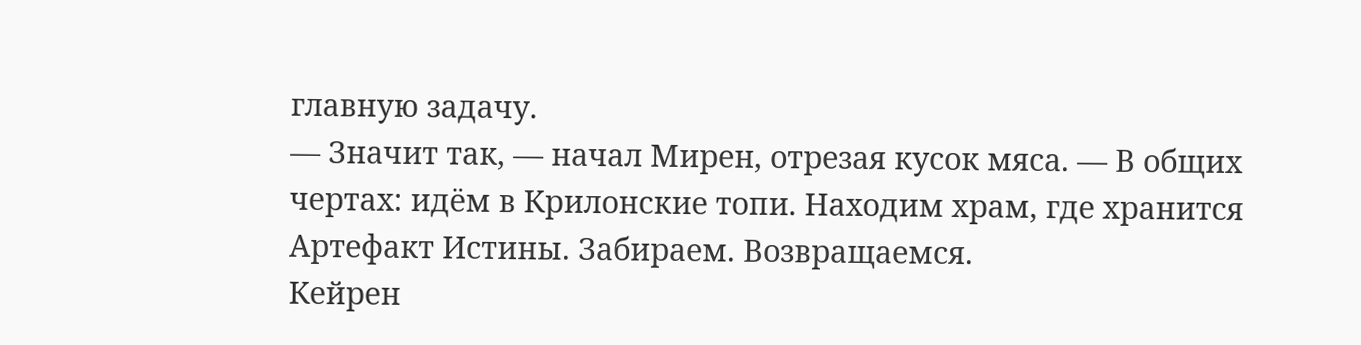главную задачу.
— Значит так, — начал Мирен, отрезая кусок мяса. — В общих чертах: идём в Крилонские топи. Находим храм, где хранится Артефакт Истины. Забираем. Возвращаемся.
Кейрен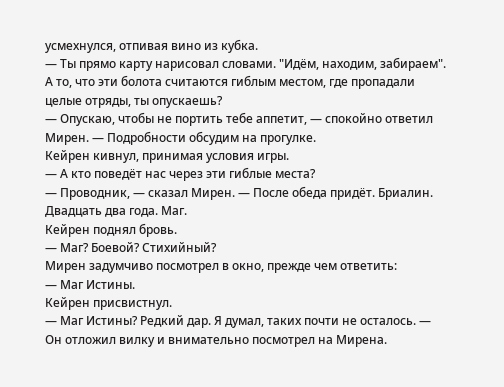усмехнулся, отпивая вино из кубка.
— Ты прямо карту нарисовал словами. "Идём, находим, забираем". А то, что эти болота считаются гиблым местом, где пропадали целые отряды, ты опускаешь?
— Опускаю, чтобы не портить тебе аппетит, — спокойно ответил Мирен. — Подробности обсудим на прогулке.
Кейрен кивнул, принимая условия игры.
— А кто поведёт нас через эти гиблые места?
— Проводник, — сказал Мирен. — После обеда придёт. Бриалин. Двадцать два года. Маг.
Кейрен поднял бровь.
— Маг? Боевой? Стихийный?
Мирен задумчиво посмотрел в окно, прежде чем ответить:
— Маг Истины.
Кейрен присвистнул.
— Маг Истины? Редкий дар. Я думал, таких почти не осталось. — Он отложил вилку и внимательно посмотрел на Мирена.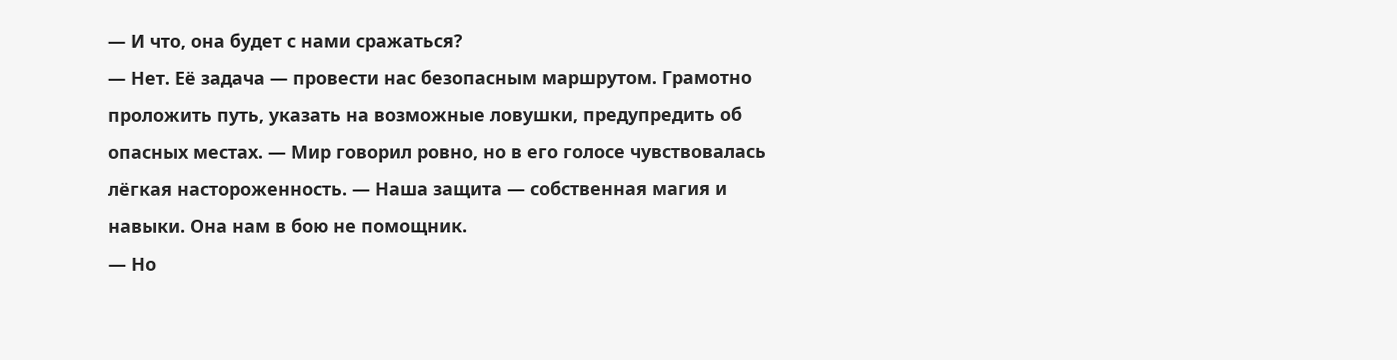— И что, она будет с нами сражаться?
— Нет. Её задача — провести нас безопасным маршрутом. Грамотно проложить путь, указать на возможные ловушки, предупредить об опасных местах. — Мир говорил ровно, но в его голосе чувствовалась лёгкая настороженность. — Наша защита — собственная магия и навыки. Она нам в бою не помощник.
— Но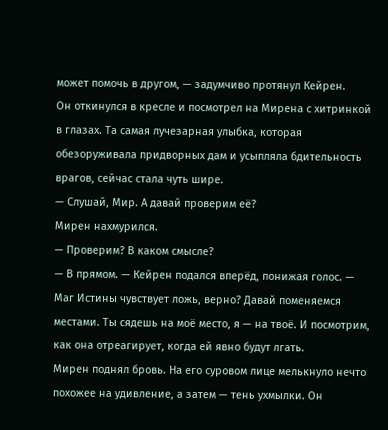может помочь в другом, — задумчиво протянул Кейрен.
Он откинулся в кресле и посмотрел на Мирена с хитринкой в глазах. Та самая лучезарная улыбка, которая обезоруживала придворных дам и усыпляла бдительность врагов, сейчас стала чуть шире.
— Слушай, Мир. А давай проверим её?
Мирен нахмурился.
— Проверим? В каком смысле?
— В прямом. — Кейрен подался вперёд, понижая голос. — Маг Истины чувствует ложь, верно? Давай поменяемся местами. Ты сядешь на моё место, я — на твоё. И посмотрим, как она отреагирует, когда ей явно будут лгать.
Мирен поднял бровь. На его суровом лице мелькнуло нечто похожее на удивление, а затем — тень ухмылки. Он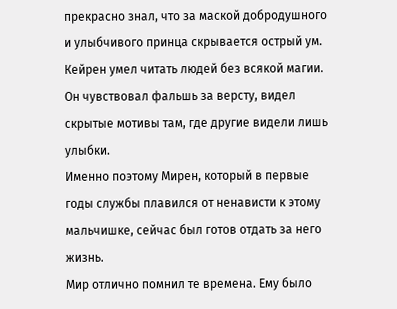прекрасно знал, что за маской добродушного и улыбчивого принца скрывается острый ум. Кейрен умел читать людей без всякой магии. Он чувствовал фальшь за версту, видел скрытые мотивы там, где другие видели лишь улыбки.
Именно поэтому Мирен, который в первые годы службы плавился от ненависти к этому мальчишке, сейчас был готов отдать за него жизнь.
Мир отлично помнил те времена. Ему было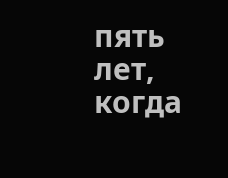пять лет, когда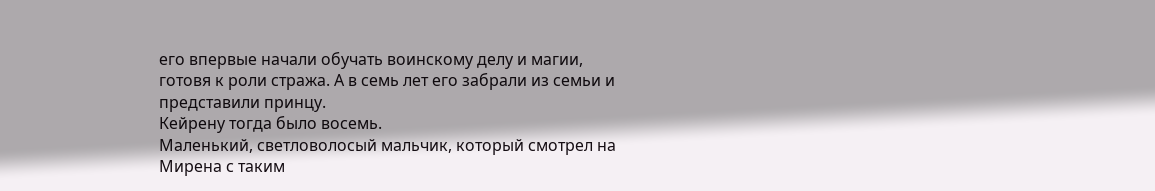его впервые начали обучать воинскому делу и магии, готовя к роли стража. А в семь лет его забрали из семьи и представили принцу.
Кейрену тогда было восемь.
Маленький, светловолосый мальчик, который смотрел на Мирена с таким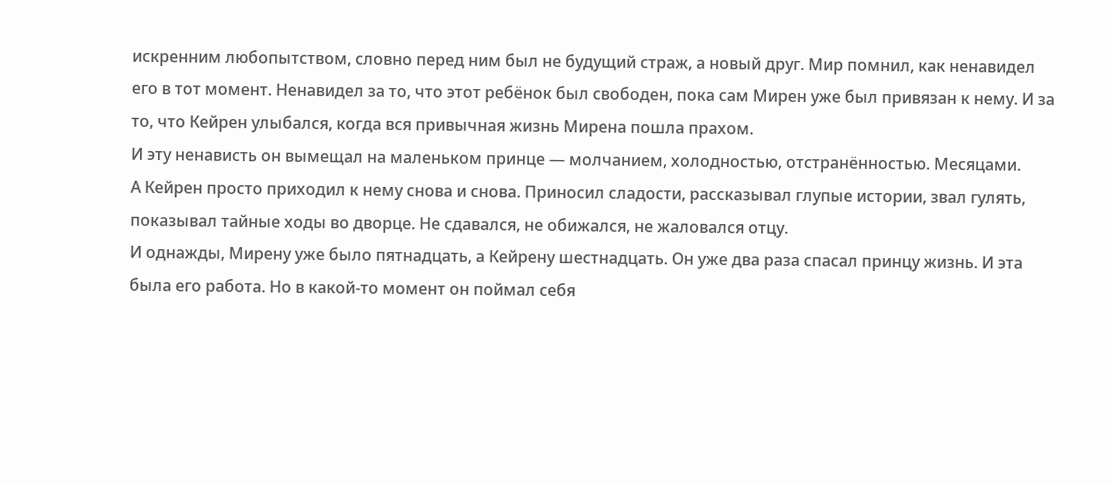искренним любопытством, словно перед ним был не будущий страж, а новый друг. Мир помнил, как ненавидел его в тот момент. Ненавидел за то, что этот ребёнок был свободен, пока сам Мирен уже был привязан к нему. И за то, что Кейрен улыбался, когда вся привычная жизнь Мирена пошла прахом.
И эту ненависть он вымещал на маленьком принце — молчанием, холодностью, отстранённостью. Месяцами.
А Кейрен просто приходил к нему снова и снова. Приносил сладости, рассказывал глупые истории, звал гулять, показывал тайные ходы во дворце. Не сдавался, не обижался, не жаловался отцу.
И однажды, Мирену уже было пятнадцать, а Кейрену шестнадцать. Он уже два раза спасал принцу жизнь. И эта была его работа. Но в какой-то момент он поймал себя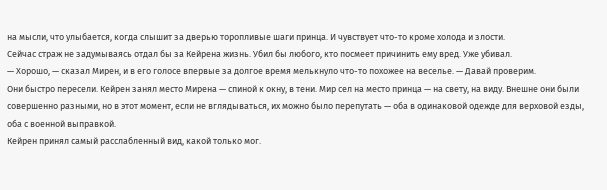на мысли, что улыбается, когда слышит за дверью торопливые шаги принца. И чувствует что-то кроме холода и злости.
Сейчас страж не задумываясь отдал бы за Кейрена жизнь. Убил бы любого, кто посмеет причинить ему вред. Уже убивал.
— Хорошо, — сказал Мирен, и в его голосе впервые за долгое время мелькнуло что-то похожее на веселье. — Давай проверим.
Они быстро пересели. Кейрен занял место Мирена — спиной к окну, в тени. Мир сел на место принца — на свету, на виду. Внешне они были совершенно разными, но в этот момент, если не вглядываться, их можно было перепутать — оба в одинаковой одежде для верховой езды, оба с военной выправкой.
Кейрен принял самый расслабленный вид, какой только мог.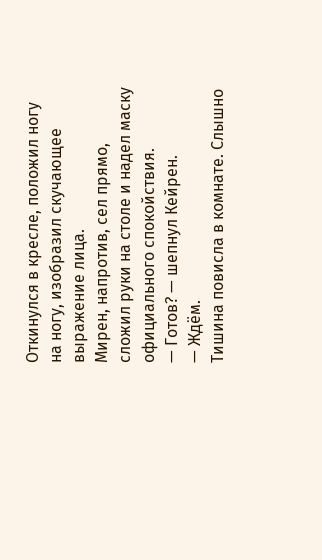Откинулся в кресле, положил ногу на ногу, изобразил скучающее выражение лица.
Мирен, напротив, сел прямо, сложил руки на столе и надел маску официального спокойствия.
— Готов? — шепнул Кейрен.
— Ждём.
Тишина повисла в комнате. Слышно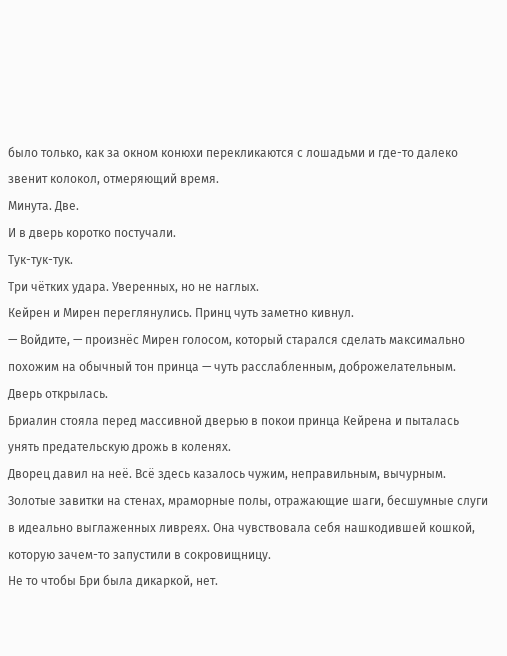было только, как за окном конюхи перекликаются с лошадьми и где-то далеко звенит колокол, отмеряющий время.
Минута. Две.
И в дверь коротко постучали.
Тук-тук-тук.
Три чётких удара. Уверенных, но не наглых.
Кейрен и Мирен переглянулись. Принц чуть заметно кивнул.
— Войдите, — произнёс Мирен голосом, который старался сделать максимально похожим на обычный тон принца — чуть расслабленным, доброжелательным.
Дверь открылась.
Бриалин стояла перед массивной дверью в покои принца Кейрена и пыталась унять предательскую дрожь в коленях.
Дворец давил на неё. Всё здесь казалось чужим, неправильным, вычурным. Золотые завитки на стенах, мраморные полы, отражающие шаги, бесшумные слуги в идеально выглаженных ливреях. Она чувствовала себя нашкодившей кошкой, которую зачем-то запустили в сокровищницу.
Не то чтобы Бри была дикаркой, нет.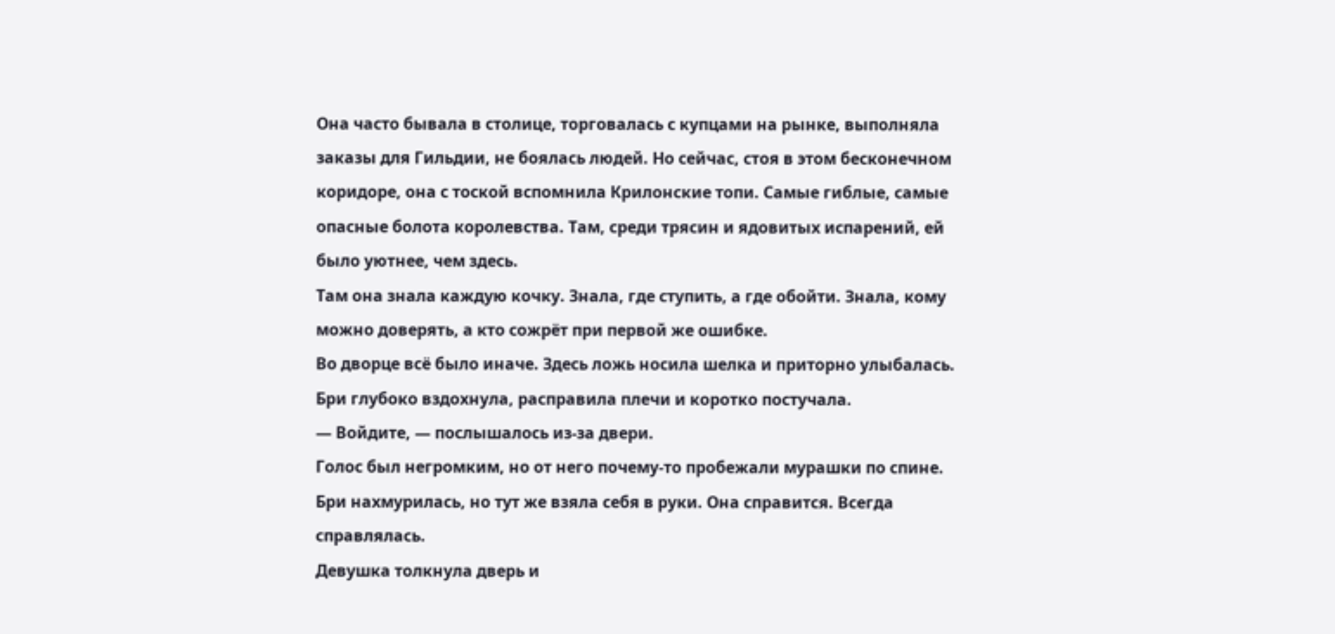Она часто бывала в столице, торговалась с купцами на рынке, выполняла заказы для Гильдии, не боялась людей. Но сейчас, стоя в этом бесконечном коридоре, она с тоской вспомнила Крилонские топи. Самые гиблые, самые опасные болота королевства. Там, среди трясин и ядовитых испарений, ей было уютнее, чем здесь.
Там она знала каждую кочку. Знала, где ступить, а где обойти. Знала, кому можно доверять, а кто сожрёт при первой же ошибке.
Во дворце всё было иначе. Здесь ложь носила шелка и приторно улыбалась.
Бри глубоко вздохнула, расправила плечи и коротко постучала.
— Войдите, — послышалось из-за двери.
Голос был негромким, но от него почему-то пробежали мурашки по спине. Бри нахмурилась, но тут же взяла себя в руки. Она справится. Всегда справлялась.
Девушка толкнула дверь и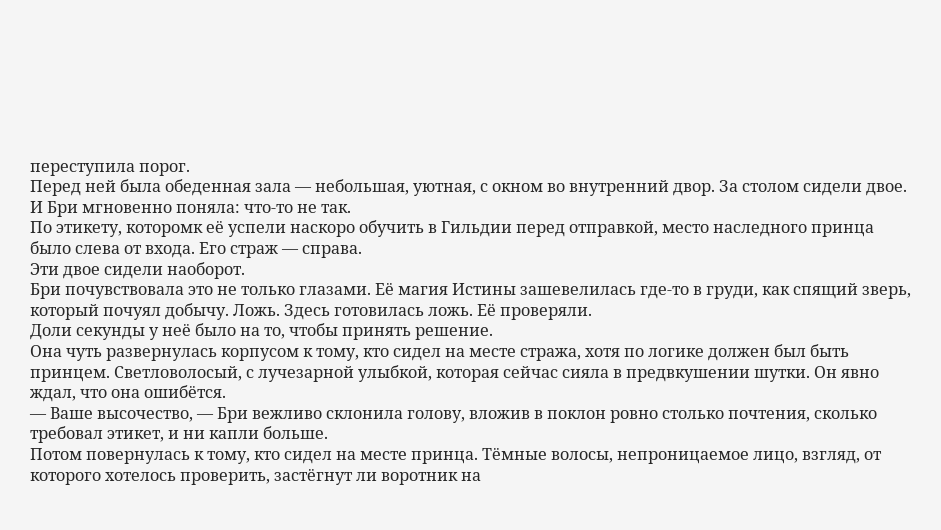переступила порог.
Перед ней была обеденная зала — небольшая, уютная, с окном во внутренний двор. За столом сидели двое.
И Бри мгновенно поняла: что-то не так.
По этикету, которомк её успели наскоро обучить в Гильдии перед отправкой, место наследного принца было слева от входа. Его страж — справа.
Эти двое сидели наоборот.
Бри почувствовала это не только глазами. Её магия Истины зашевелилась где-то в груди, как спящий зверь, который почуял добычу. Ложь. Здесь готовилась ложь. Её проверяли.
Доли секунды у неё было на то, чтобы принять решение.
Она чуть развернулась корпусом к тому, кто сидел на месте стража, хотя по логике должен был быть принцем. Светловолосый, с лучезарной улыбкой, которая сейчас сияла в предвкушении шутки. Он явно ждал, что она ошибётся.
— Ваше высочество, — Бри вежливо склонила голову, вложив в поклон ровно столько почтения, сколько требовал этикет, и ни капли больше.
Потом повернулась к тому, кто сидел на месте принца. Тёмные волосы, непроницаемое лицо, взгляд, от которого хотелось проверить, застёгнут ли воротник на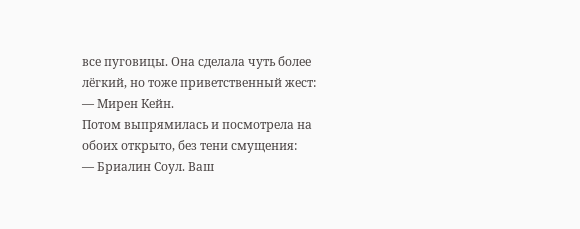все пуговицы. Она сделала чуть более лёгкий, но тоже приветственный жест:
— Мирен Кейн.
Потом выпрямилась и посмотрела на обоих открыто, без тени смущения:
— Бриалин Соул. Ваш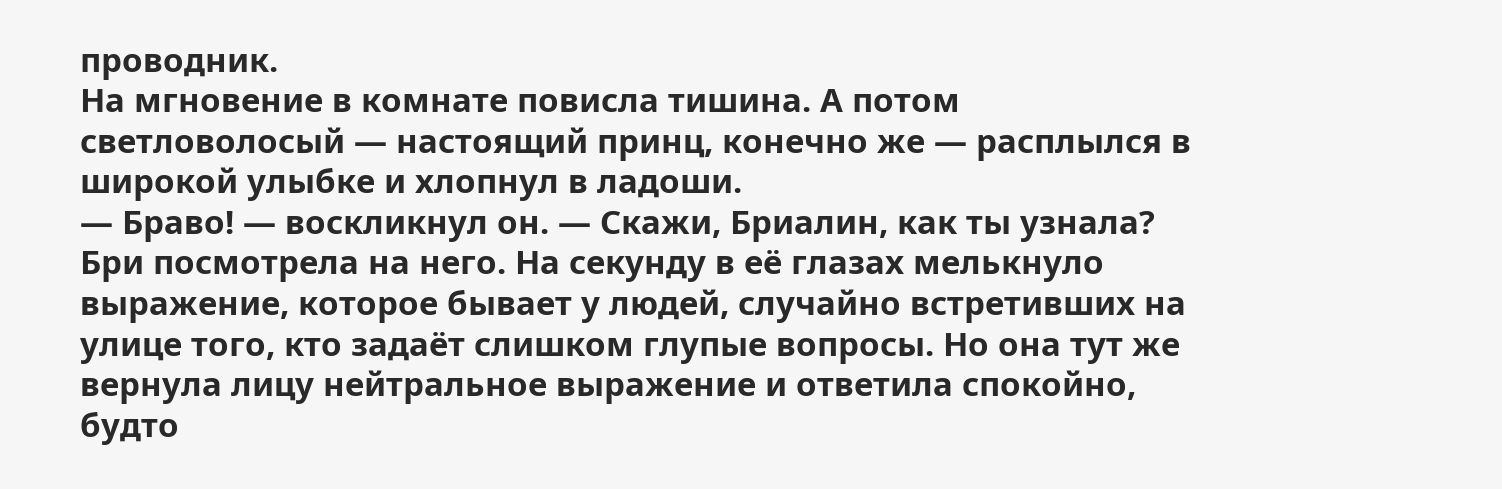проводник.
На мгновение в комнате повисла тишина. А потом светловолосый — настоящий принц, конечно же — расплылся в широкой улыбке и хлопнул в ладоши.
— Браво! — воскликнул он. — Скажи, Бриалин, как ты узнала?
Бри посмотрела на него. На секунду в её глазах мелькнуло выражение, которое бывает у людей, случайно встретивших на улице того, кто задаёт слишком глупые вопросы. Но она тут же вернула лицу нейтральное выражение и ответила спокойно, будто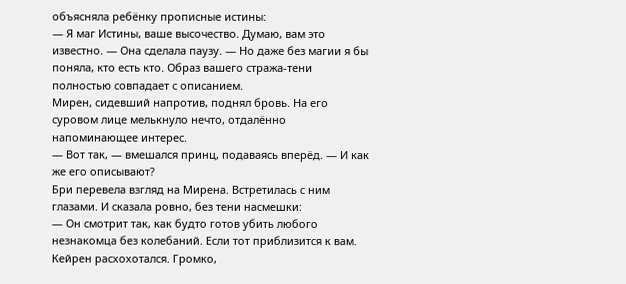объясняла ребёнку прописные истины:
— Я маг Истины, ваше высочество. Думаю, вам это известно. — Она сделала паузу. — Но даже без магии я бы поняла, кто есть кто. Образ вашего стража-тени полностью совпадает с описанием.
Мирен, сидевший напротив, поднял бровь. На его суровом лице мелькнуло нечто, отдалённо напоминающее интерес.
— Вот так, — вмешался принц, подаваясь вперёд. — И как же его описывают?
Бри перевела взгляд на Мирена. Встретилась с ним глазами. И сказала ровно, без тени насмешки:
— Он смотрит так, как будто готов убить любого незнакомца без колебаний. Если тот приблизится к вам.
Кейрен расхохотался. Громко,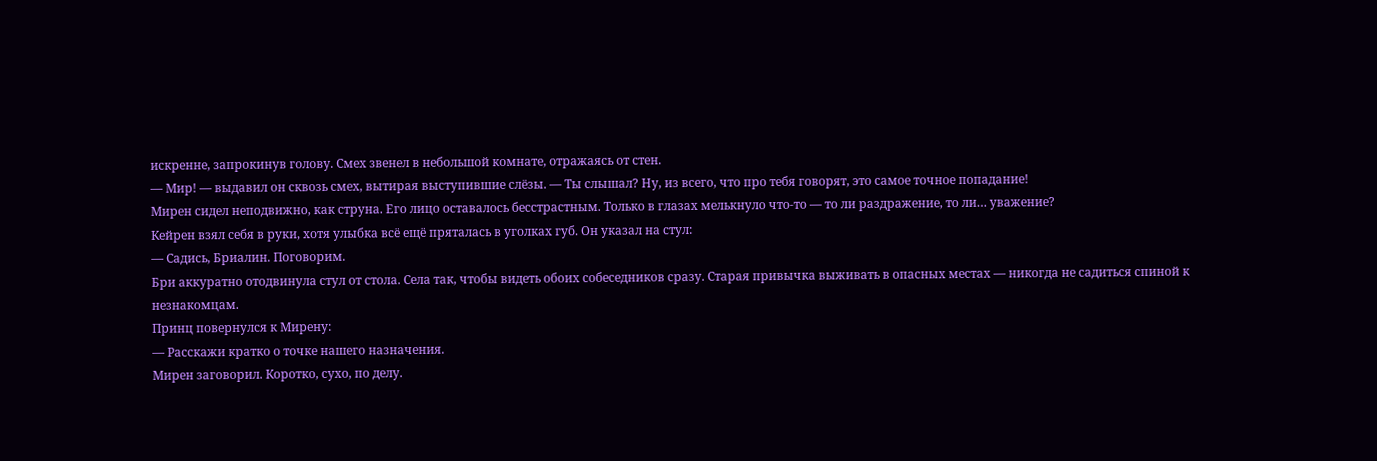искренне, запрокинув голову. Смех звенел в небольшой комнате, отражаясь от стен.
— Мир! — выдавил он сквозь смех, вытирая выступившие слёзы. — Ты слышал? Ну, из всего, что про тебя говорят, это самое точное попадание!
Мирен сидел неподвижно, как струна. Его лицо оставалось бесстрастным. Только в глазах мелькнуло что-то — то ли раздражение, то ли… уважение?
Кейрен взял себя в руки, хотя улыбка всё ещё пряталась в уголках губ. Он указал на стул:
— Садись, Бриалин. Поговорим.
Бри аккуратно отодвинула стул от стола. Села так, чтобы видеть обоих собеседников сразу. Старая привычка выживать в опасных местах — никогда не садиться спиной к незнакомцам.
Принц повернулся к Мирену:
— Расскажи кратко о точке нашего назначения.
Мирен заговорил. Коротко, сухо, по делу.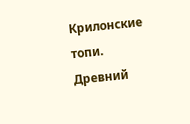Крилонские топи. Древний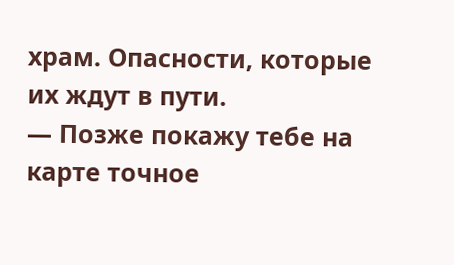храм. Опасности, которые их ждут в пути.
— Позже покажу тебе на карте точное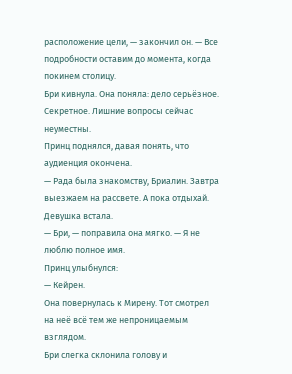расположение цели, — закончил он. — Все подробности оставим до момента, когда покинем столицу.
Бри кивнула. Она поняла: дело серьёзное. Секретное. Лишние вопросы сейчас неуместны.
Принц поднялся, давая понять, что аудиенция окончена.
— Рада была знакомству, Бриалин. Завтра выезжаем на рассвете. А пока отдыхай.
Девушка встала.
— Бри, — поправила она мягко. — Я не люблю полное имя.
Принц улыбнулся:
— Кейрен.
Она повернулась к Мирену. Тот смотрел на неё всё тем же непроницаемым взглядом.
Бри слегка склонила голову и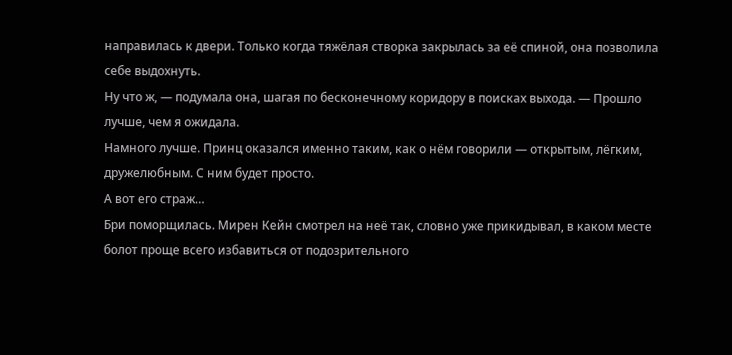направилась к двери. Только когда тяжёлая створка закрылась за её спиной, она позволила себе выдохнуть.
Ну что ж, — подумала она, шагая по бесконечному коридору в поисках выхода. — Прошло лучше, чем я ожидала.
Намного лучше. Принц оказался именно таким, как о нём говорили — открытым, лёгким, дружелюбным. С ним будет просто.
А вот его страж…
Бри поморщилась. Мирен Кейн смотрел на неё так, словно уже прикидывал, в каком месте болот проще всего избавиться от подозрительного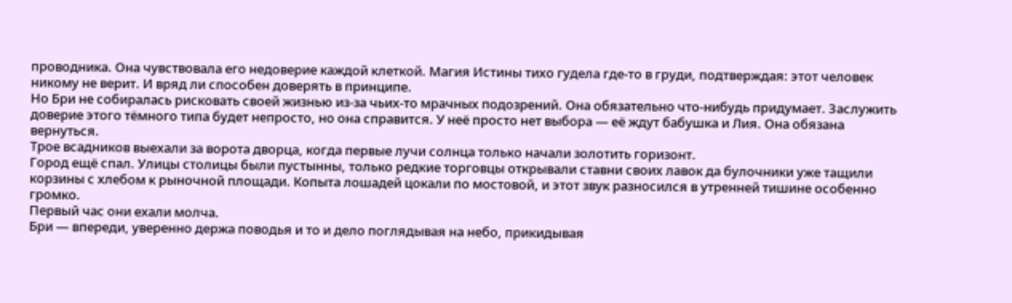проводника. Она чувствовала его недоверие каждой клеткой. Магия Истины тихо гудела где-то в груди, подтверждая: этот человек никому не верит. И вряд ли способен доверять в принципе.
Но Бри не собиралась рисковать своей жизнью из-за чьих-то мрачных подозрений. Она обязательно что-нибудь придумает. Заслужить доверие этого тёмного типа будет непросто, но она справится. У неё просто нет выбора — её ждут бабушка и Лия. Она обязана вернуться.
Трое всадников выехали за ворота дворца, когда первые лучи солнца только начали золотить горизонт.
Город ещё спал. Улицы столицы были пустынны, только редкие торговцы открывали ставни своих лавок да булочники уже тащили корзины с хлебом к рыночной площади. Копыта лошадей цокали по мостовой, и этот звук разносился в утренней тишине особенно громко.
Первый час они ехали молча.
Бри — впереди, уверенно держа поводья и то и дело поглядывая на небо, прикидывая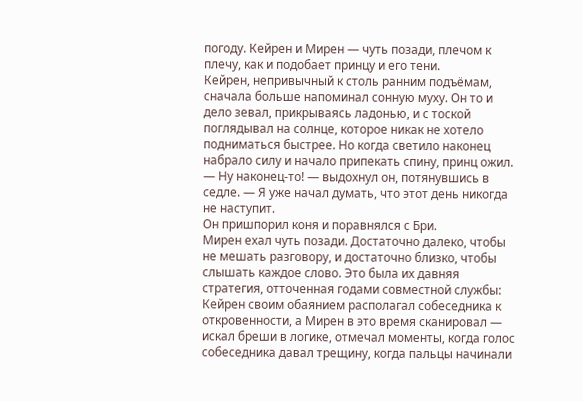погоду. Кейрен и Мирен — чуть позади, плечом к плечу, как и подобает принцу и его тени.
Кейрен, непривычный к столь ранним подъёмам, сначала больше напоминал сонную муху. Он то и дело зевал, прикрываясь ладонью, и с тоской поглядывал на солнце, которое никак не хотело подниматься быстрее. Но когда светило наконец набрало силу и начало припекать спину, принц ожил.
— Ну наконец-то! — выдохнул он, потянувшись в седле. — Я уже начал думать, что этот день никогда не наступит.
Он пришпорил коня и поравнялся с Бри.
Мирен ехал чуть позади. Достаточно далеко, чтобы не мешать разговору, и достаточно близко, чтобы слышать каждое слово. Это была их давняя стратегия, отточенная годами совместной службы: Кейрен своим обаянием располагал собеседника к откровенности, а Мирен в это время сканировал — искал бреши в логике, отмечал моменты, когда голос собеседника давал трещину, когда пальцы начинали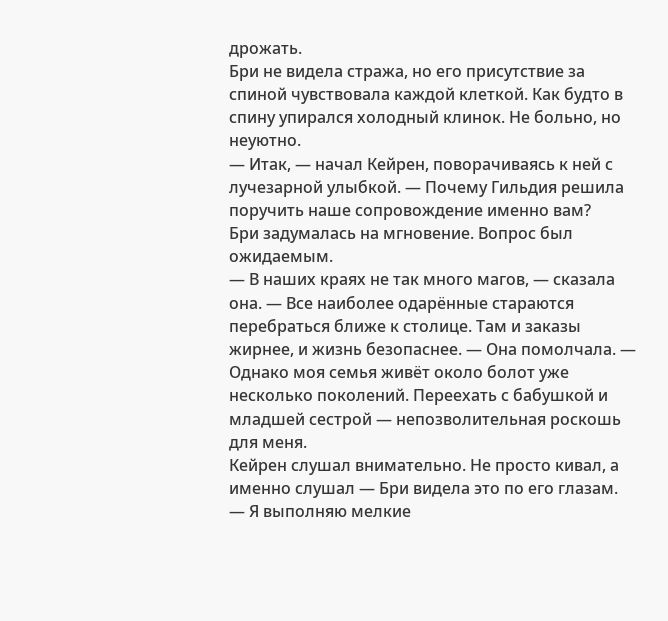дрожать.
Бри не видела стража, но его присутствие за спиной чувствовала каждой клеткой. Как будто в спину упирался холодный клинок. Не больно, но неуютно.
— Итак, — начал Кейрен, поворачиваясь к ней с лучезарной улыбкой. — Почему Гильдия решила поручить наше сопровождение именно вам?
Бри задумалась на мгновение. Вопрос был ожидаемым.
— В наших краях не так много магов, — сказала она. — Все наиболее одарённые стараются перебраться ближе к столице. Там и заказы жирнее, и жизнь безопаснее. — Она помолчала. — Однако моя семья живёт около болот уже несколько поколений. Переехать с бабушкой и младшей сестрой — непозволительная роскошь для меня.
Кейрен слушал внимательно. Не просто кивал, а именно слушал — Бри видела это по его глазам.
— Я выполняю мелкие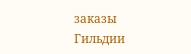заказы Гильдии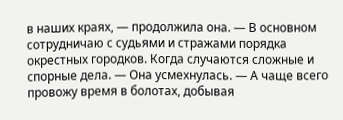в наших краях, — продолжила она. — В основном сотрудничаю с судьями и стражами порядка окрестных городков. Когда случаются сложные и спорные дела. — Она усмехнулась. — А чаще всего провожу время в болотах, добывая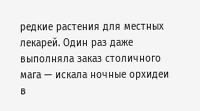редкие растения для местных лекарей. Один раз даже выполняла заказ столичного мага — искала ночные орхидеи в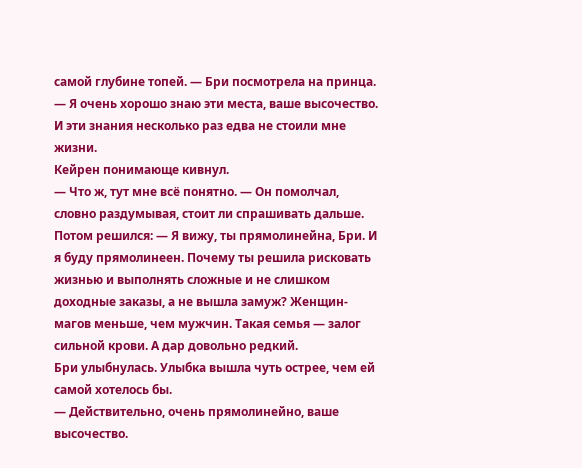самой глубине топей. — Бри посмотрела на принца. — Я очень хорошо знаю эти места, ваше высочество. И эти знания несколько раз едва не стоили мне жизни.
Кейрен понимающе кивнул.
— Что ж, тут мне всё понятно. — Он помолчал, словно раздумывая, стоит ли спрашивать дальше. Потом решился: — Я вижу, ты прямолинейна, Бри. И я буду прямолинеен. Почему ты решила рисковать жизнью и выполнять сложные и не слишком доходные заказы, а не вышла замуж? Женщин-магов меньше, чем мужчин. Такая семья — залог сильной крови. А дар довольно редкий.
Бри улыбнулась. Улыбка вышла чуть острее, чем ей самой хотелось бы.
— Действительно, очень прямолинейно, ваше высочество.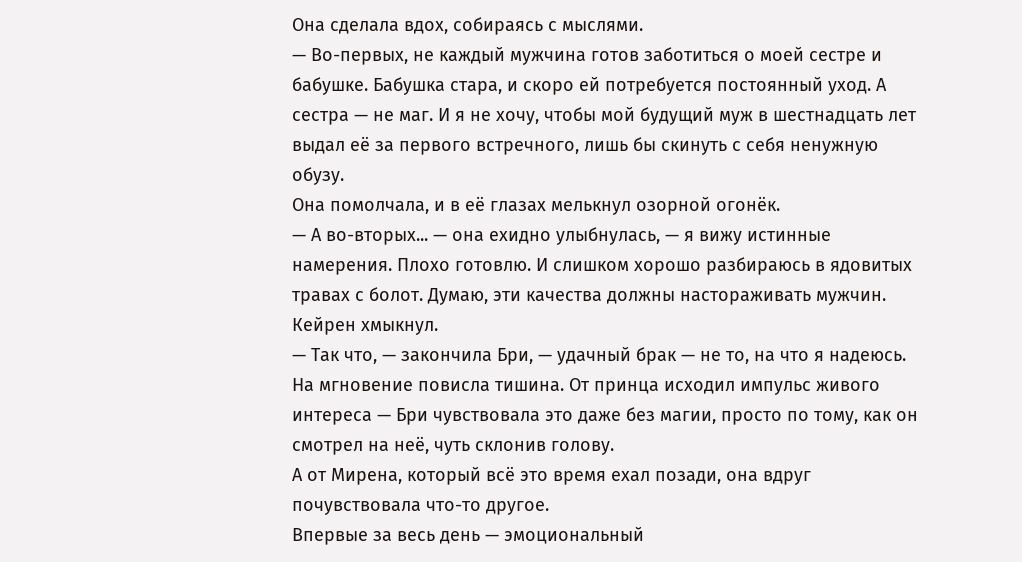Она сделала вдох, собираясь с мыслями.
— Во-первых, не каждый мужчина готов заботиться о моей сестре и бабушке. Бабушка стара, и скоро ей потребуется постоянный уход. А сестра — не маг. И я не хочу, чтобы мой будущий муж в шестнадцать лет выдал её за первого встречного, лишь бы скинуть с себя ненужную обузу.
Она помолчала, и в её глазах мелькнул озорной огонёк.
— А во-вторых... — она ехидно улыбнулась, — я вижу истинные намерения. Плохо готовлю. И слишком хорошо разбираюсь в ядовитых травах с болот. Думаю, эти качества должны настораживать мужчин.
Кейрен хмыкнул.
— Так что, — закончила Бри, — удачный брак — не то, на что я надеюсь.
На мгновение повисла тишина. От принца исходил импульс живого интереса — Бри чувствовала это даже без магии, просто по тому, как он смотрел на неё, чуть склонив голову.
А от Мирена, который всё это время ехал позади, она вдруг почувствовала что-то другое.
Впервые за весь день — эмоциональный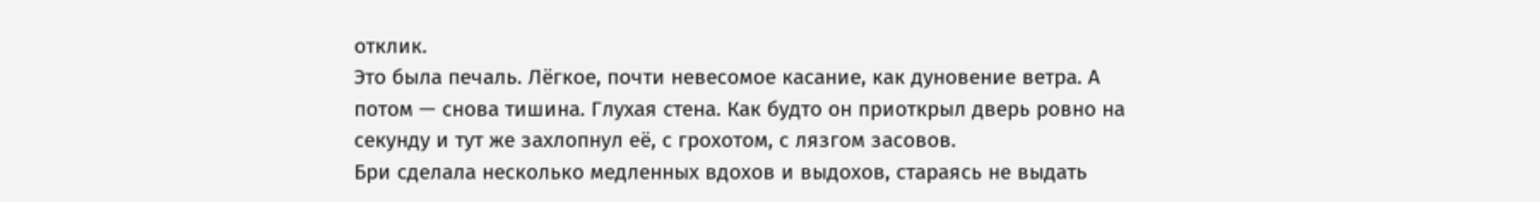отклик.
Это была печаль. Лёгкое, почти невесомое касание, как дуновение ветра. А потом — снова тишина. Глухая стена. Как будто он приоткрыл дверь ровно на секунду и тут же захлопнул её, с грохотом, с лязгом засовов.
Бри сделала несколько медленных вдохов и выдохов, стараясь не выдать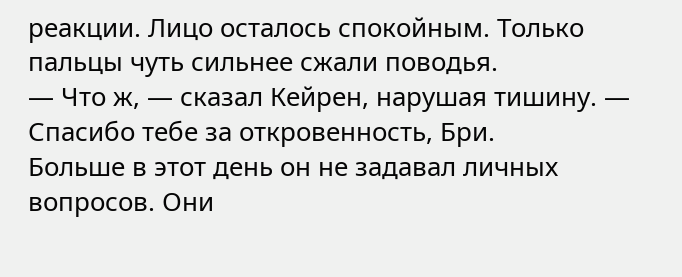реакции. Лицо осталось спокойным. Только пальцы чуть сильнее сжали поводья.
— Что ж, — сказал Кейрен, нарушая тишину. — Спасибо тебе за откровенность, Бри.
Больше в этот день он не задавал личных вопросов. Они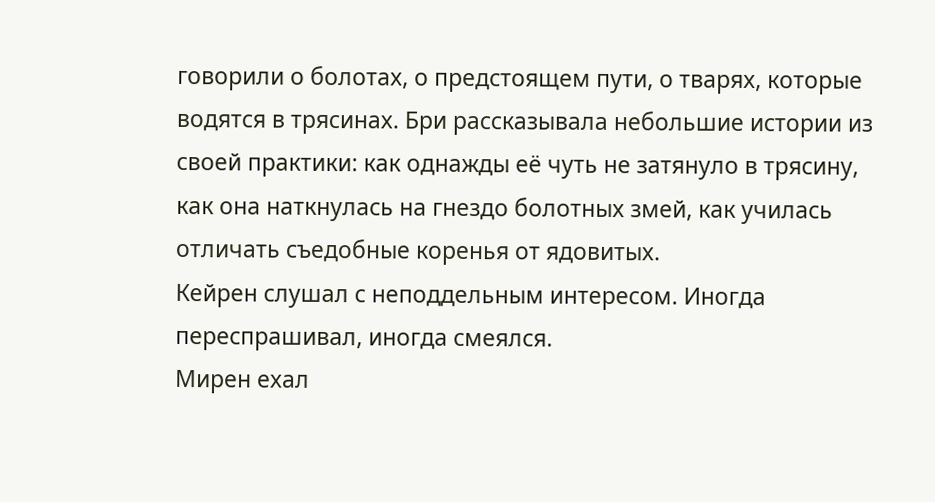говорили о болотах, о предстоящем пути, о тварях, которые водятся в трясинах. Бри рассказывала небольшие истории из своей практики: как однажды её чуть не затянуло в трясину, как она наткнулась на гнездо болотных змей, как училась отличать съедобные коренья от ядовитых.
Кейрен слушал с неподдельным интересом. Иногда переспрашивал, иногда смеялся.
Мирен ехал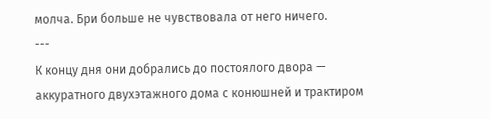молча. Бри больше не чувствовала от него ничего.
---
К концу дня они добрались до постоялого двора — аккуратного двухэтажного дома с конюшней и трактиром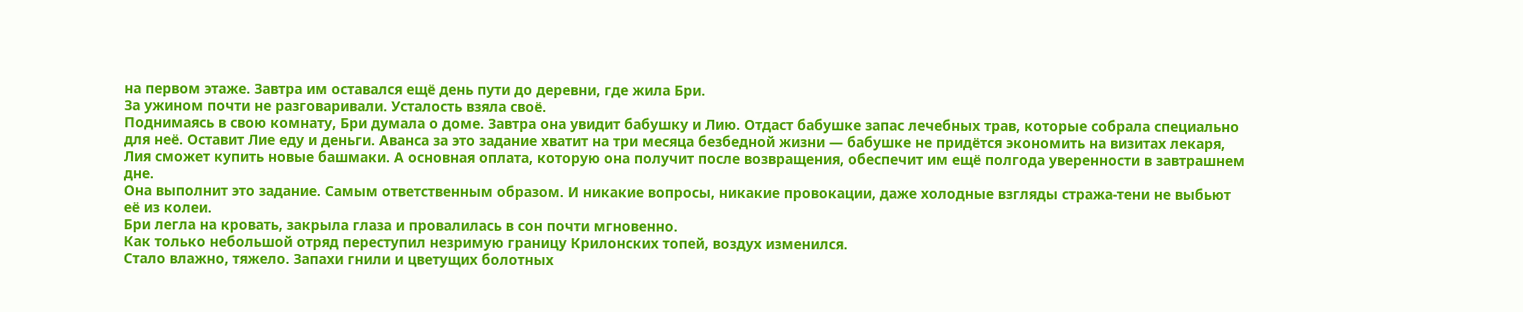на первом этаже. Завтра им оставался ещё день пути до деревни, где жила Бри.
За ужином почти не разговаривали. Усталость взяла своё.
Поднимаясь в свою комнату, Бри думала о доме. Завтра она увидит бабушку и Лию. Отдаст бабушке запас лечебных трав, которые собрала специально для неё. Оставит Лие еду и деньги. Аванса за это задание хватит на три месяца безбедной жизни — бабушке не придётся экономить на визитах лекаря, Лия сможет купить новые башмаки. А основная оплата, которую она получит после возвращения, обеспечит им ещё полгода уверенности в завтрашнем дне.
Она выполнит это задание. Самым ответственным образом. И никакие вопросы, никакие провокации, даже холодные взгляды стража-тени не выбьют её из колеи.
Бри легла на кровать, закрыла глаза и провалилась в сон почти мгновенно.
Как только небольшой отряд переступил незримую границу Крилонских топей, воздух изменился.
Стало влажно, тяжело. Запахи гнили и цветущих болотных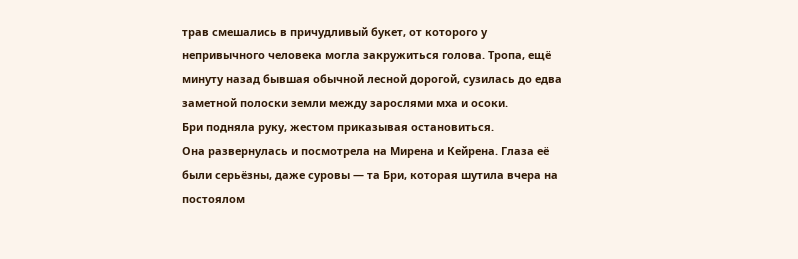трав смешались в причудливый букет, от которого у непривычного человека могла закружиться голова. Тропа, ещё минуту назад бывшая обычной лесной дорогой, сузилась до едва заметной полоски земли между зарослями мха и осоки.
Бри подняла руку, жестом приказывая остановиться.
Она развернулась и посмотрела на Мирена и Кейрена. Глаза её были серьёзны, даже суровы — та Бри, которая шутила вчера на постоялом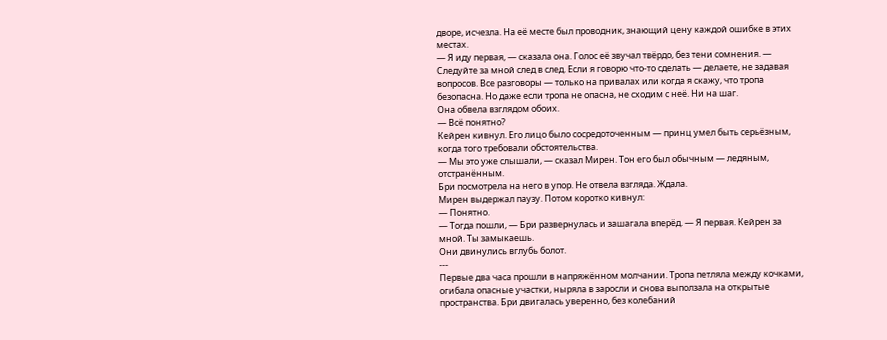дворе, исчезла. На её месте был проводник, знающий цену каждой ошибке в этих местах.
— Я иду первая, — сказала она. Голос её звучал твёрдо, без тени сомнения. — Следуйте за мной след в след. Если я говорю что-то сделать — делаете, не задавая вопросов. Все разговоры — только на привалах или когда я скажу, что тропа безопасна. Но даже если тропа не опасна, не сходим с неё. Ни на шаг.
Она обвела взглядом обоих.
— Всё понятно?
Кейрен кивнул. Его лицо было сосредоточенным — принц умел быть серьёзным, когда того требовали обстоятельства.
— Мы это уже слышали, — сказал Мирен. Тон его был обычным — ледяным, отстранённым.
Бри посмотрела на него в упор. Не отвела взгляда. Ждала.
Мирен выдержал паузу. Потом коротко кивнул:
— Понятно.
— Тогда пошли, — Бри развернулась и зашагала вперёд. — Я первая. Кейрен за мной. Ты замыкаешь.
Они двинулись вглубь болот.
---
Первые два часа прошли в напряжённом молчании. Тропа петляла между кочками, огибала опасные участки, ныряла в заросли и снова выползала на открытые пространства. Бри двигалась уверенно, без колебаний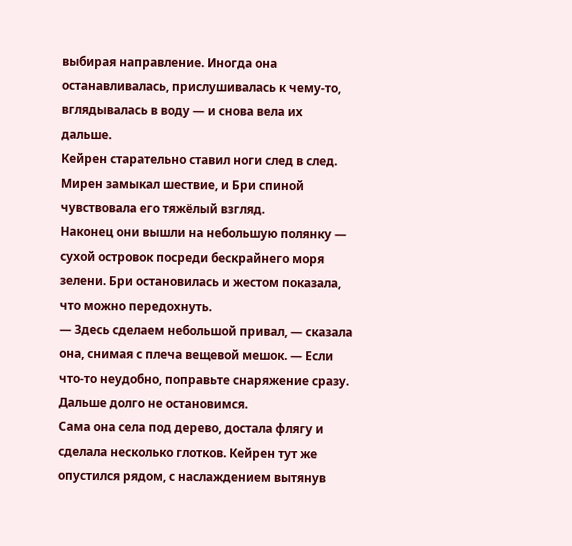выбирая направление. Иногда она останавливалась, прислушивалась к чему-то, вглядывалась в воду — и снова вела их дальше.
Кейрен старательно ставил ноги след в след. Мирен замыкал шествие, и Бри спиной чувствовала его тяжёлый взгляд.
Наконец они вышли на небольшую полянку — сухой островок посреди бескрайнего моря зелени. Бри остановилась и жестом показала, что можно передохнуть.
— Здесь сделаем небольшой привал, — сказала она, снимая с плеча вещевой мешок. — Если что-то неудобно, поправьте снаряжение сразу. Дальше долго не остановимся.
Сама она села под дерево, достала флягу и сделала несколько глотков. Кейрен тут же опустился рядом, с наслаждением вытянув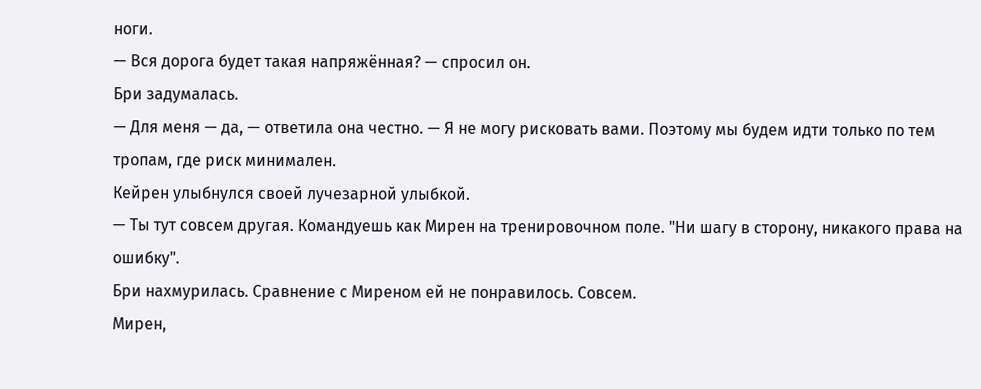ноги.
— Вся дорога будет такая напряжённая? — спросил он.
Бри задумалась.
— Для меня — да, — ответила она честно. — Я не могу рисковать вами. Поэтому мы будем идти только по тем тропам, где риск минимален.
Кейрен улыбнулся своей лучезарной улыбкой.
— Ты тут совсем другая. Командуешь как Мирен на тренировочном поле. "Ни шагу в сторону, никакого права на ошибку".
Бри нахмурилась. Сравнение с Миреном ей не понравилось. Совсем.
Мирен,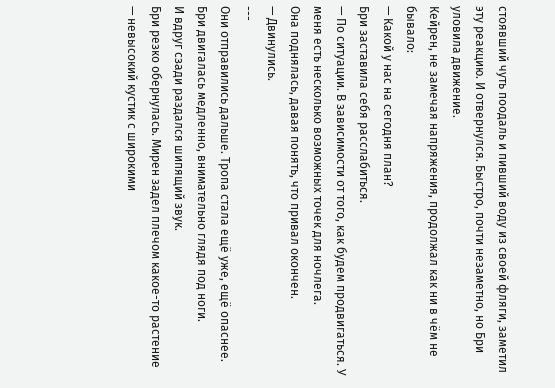стоявший чуть поодаль и пивший воду из своей фляги, заметил эту реакцию. И отвернулся. Быстро, почти незаметно, но Бри уловила движение.
Кейрен, не замечая напряжения, продолжал как ни в чём не бывало:
— Какой у нас на сегодня план?
Бри заставила себя расслабиться.
— По ситуации. В зависимости от того, как будем продвигаться. У меня есть несколько возможных точек для ночлега.
Она поднялась, давая понять, что привал окончен.
— Двинулись.
---
Они отправились дальше. Тропа стала ещё уже, ещё опаснее. Бри двигалась медленно, внимательно глядя под ноги.
И вдруг сзади раздался шипящий звук.
Бри резко обернулась. Мирен задел плечом какое-то растение — невысокий кустик с широкими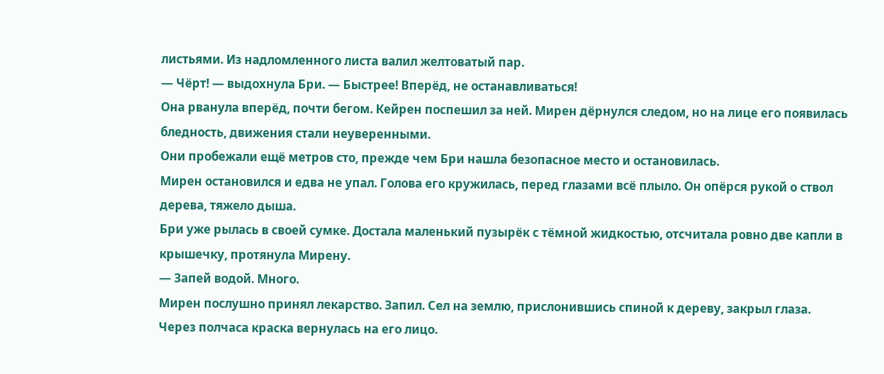листьями. Из надломленного листа валил желтоватый пар.
— Чёрт! — выдохнула Бри. — Быстрее! Вперёд, не останавливаться!
Она рванула вперёд, почти бегом. Кейрен поспешил за ней. Мирен дёрнулся следом, но на лице его появилась бледность, движения стали неуверенными.
Они пробежали ещё метров сто, прежде чем Бри нашла безопасное место и остановилась.
Мирен остановился и едва не упал. Голова его кружилась, перед глазами всё плыло. Он опёрся рукой о ствол дерева, тяжело дыша.
Бри уже рылась в своей сумке. Достала маленький пузырёк с тёмной жидкостью, отсчитала ровно две капли в крышечку, протянула Мирену.
— Запей водой. Много.
Мирен послушно принял лекарство. Запил. Сел на землю, прислонившись спиной к дереву, закрыл глаза.
Через полчаса краска вернулась на его лицо.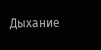Дыхание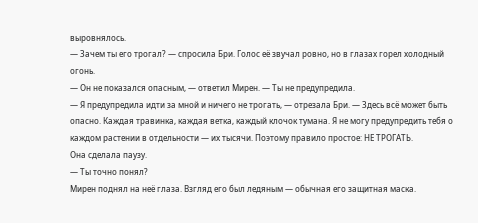выровнялось.
— Зачем ты его трогал? — спросила Бри. Голос её звучал ровно, но в глазах горел холодный огонь.
— Он не показался опасным, — ответил Мирен. — Ты не предупредила.
— Я предупредила идти за мной и ничего не трогать, — отрезала Бри. — Здесь всё может быть опасно. Каждая травинка, каждая ветка, каждый клочок тумана. Я не могу предупредить тебя о каждом растении в отдельности — их тысячи. Поэтому правило простое: НЕ ТРОГАТЬ.
Она сделала паузу.
— Ты точно понял?
Мирен поднял на неё глаза. Взгляд его был ледяным — обычная его защитная маска.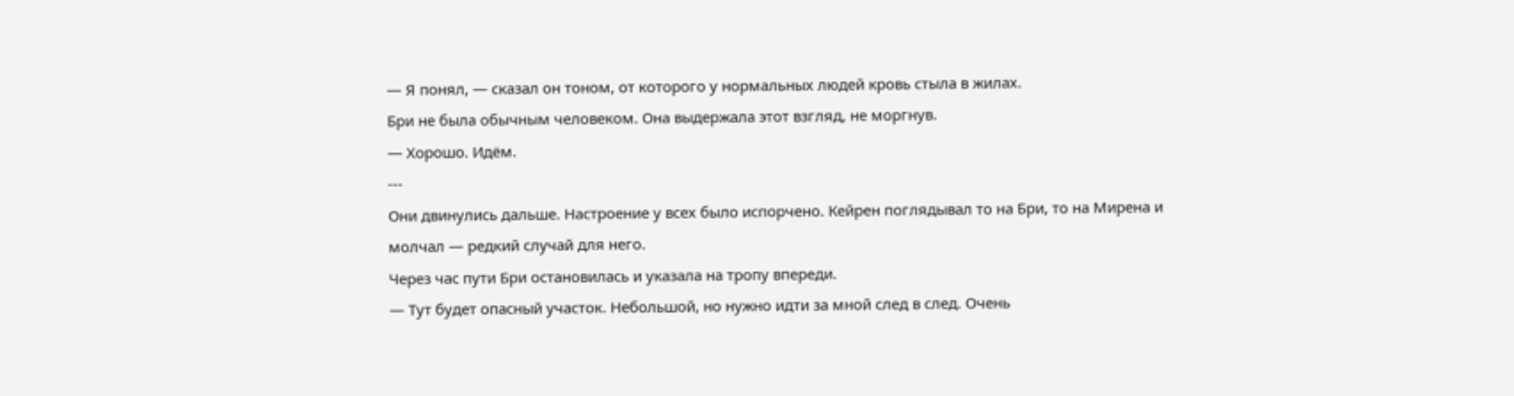— Я понял, — сказал он тоном, от которого у нормальных людей кровь стыла в жилах.
Бри не была обычным человеком. Она выдержала этот взгляд, не моргнув.
— Хорошо. Идём.
---
Они двинулись дальше. Настроение у всех было испорчено. Кейрен поглядывал то на Бри, то на Мирена и молчал — редкий случай для него.
Через час пути Бри остановилась и указала на тропу впереди.
— Тут будет опасный участок. Небольшой, но нужно идти за мной след в след. Очень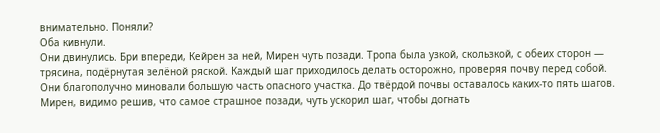внимательно. Поняли?
Оба кивнули.
Они двинулись. Бри впереди, Кейрен за ней, Мирен чуть позади. Тропа была узкой, скользкой, с обеих сторон — трясина, подёрнутая зелёной ряской. Каждый шаг приходилось делать осторожно, проверяя почву перед собой.
Они благополучно миновали большую часть опасного участка. До твёрдой почвы оставалось каких-то пять шагов.
Мирен, видимо решив, что самое страшное позади, чуть ускорил шаг, чтобы догнать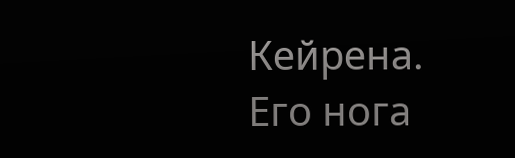Кейрена.
Его нога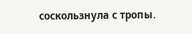соскользнула с тропы.